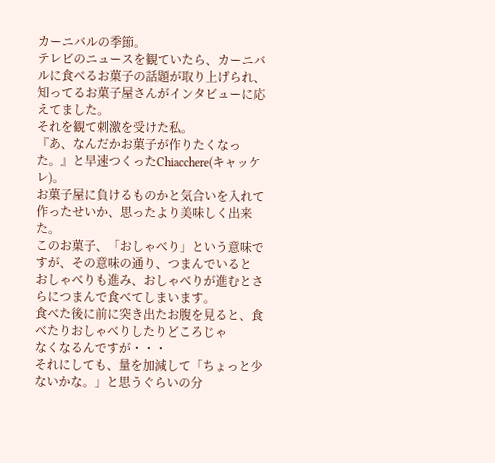カーニバルの季節。
テレビのニュースを観ていたら、カーニバルに食べるお菓子の話題が取り上げられ、
知ってるお菓子屋さんがインタビューに応えてました。
それを観て刺激を受けた私。
『あ、なんだかお菓子が作りたくなった。』と早速つくったChiacchere(キャッケレ)。
お菓子屋に負けるものかと気合いを入れて作ったせいか、思ったより美味しく出来た。
このお菓子、「おしゃべり」という意味ですが、その意味の通り、つまんでいると
おしゃべりも進み、おしゃべりが進むとさらにつまんで食べてしまいます。
食べた後に前に突き出たお腹を見ると、食べたりおしゃべりしたりどころじゃ
なくなるんですが・・・
それにしても、量を加減して「ちょっと少ないかな。」と思うぐらいの分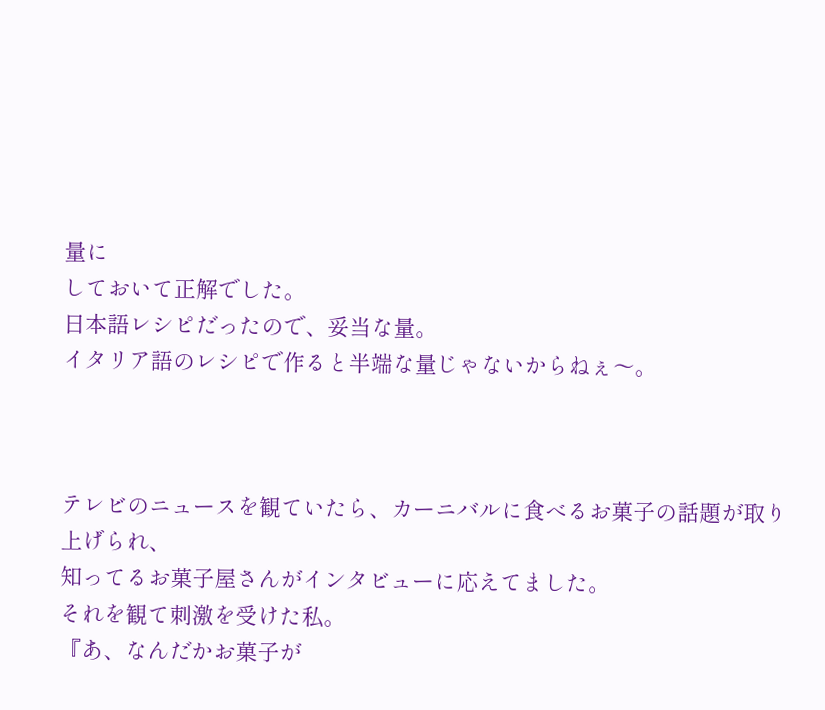量に
しておいて正解でした。
日本語レシピだったので、妥当な量。
イタリア語のレシピで作ると半端な量じゃないからねぇ〜。



テレビのニュースを観ていたら、カーニバルに食べるお菓子の話題が取り上げられ、
知ってるお菓子屋さんがインタビューに応えてました。
それを観て刺激を受けた私。
『あ、なんだかお菓子が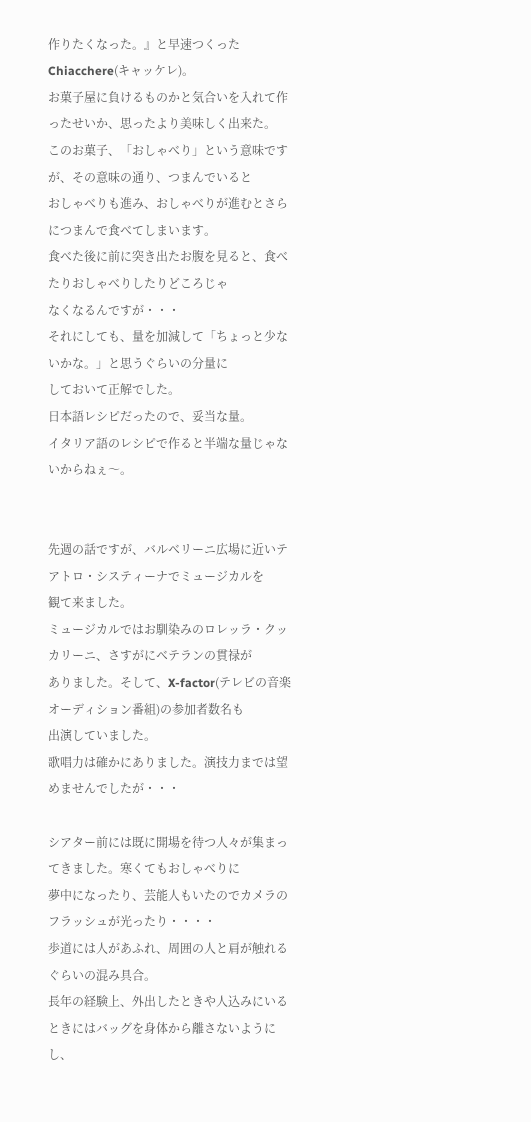作りたくなった。』と早速つくったChiacchere(キャッケレ)。
お菓子屋に負けるものかと気合いを入れて作ったせいか、思ったより美味しく出来た。
このお菓子、「おしゃべり」という意味ですが、その意味の通り、つまんでいると
おしゃべりも進み、おしゃべりが進むとさらにつまんで食べてしまいます。
食べた後に前に突き出たお腹を見ると、食べたりおしゃべりしたりどころじゃ
なくなるんですが・・・
それにしても、量を加減して「ちょっと少ないかな。」と思うぐらいの分量に
しておいて正解でした。
日本語レシピだったので、妥当な量。
イタリア語のレシピで作ると半端な量じゃないからねぇ〜。


先週の話ですが、バルベリーニ広場に近いテアトロ・システィーナでミュージカルを
観て来ました。
ミュージカルではお馴染みのロレッラ・クッカリーニ、さすがにベテランの貫禄が
ありました。そして、X-factor(テレビの音楽オーディション番組)の参加者数名も
出演していました。
歌唱力は確かにありました。演技力までは望めませんでしたが・・・

シアター前には既に開場を待つ人々が集まってきました。寒くてもおしゃべりに
夢中になったり、芸能人もいたのでカメラのフラッシュが光ったり・・・・
歩道には人があふれ、周囲の人と肩が触れるぐらいの混み具合。
長年の経験上、外出したときや人込みにいるときにはバッグを身体から離さないようにし、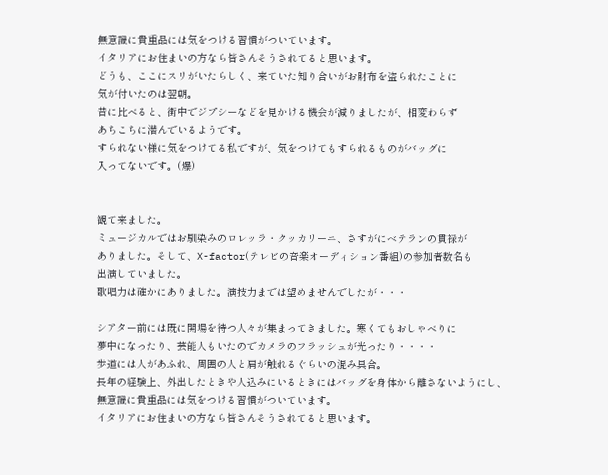無意識に貴重品には気をつける習慣がついています。
イタリアにお住まいの方なら皆さんそうされてると思います。
どうも、ここにスリがいたらしく、来ていた知り合いがお財布を盗られたことに
気が付いたのは翌朝。
昔に比べると、街中でジプシーなどを見かける機会が減りましたが、相変わらず
あちこちに潜んでいるようです。
すられない様に気をつけてる私ですが、気をつけてもすられるものがバッグに
入ってないです。(爆)


観て来ました。
ミュージカルではお馴染みのロレッラ・クッカリーニ、さすがにベテランの貫禄が
ありました。そして、X-factor(テレビの音楽オーディション番組)の参加者数名も
出演していました。
歌唱力は確かにありました。演技力までは望めませんでしたが・・・

シアター前には既に開場を待つ人々が集まってきました。寒くてもおしゃべりに
夢中になったり、芸能人もいたのでカメラのフラッシュが光ったり・・・・
歩道には人があふれ、周囲の人と肩が触れるぐらいの混み具合。
長年の経験上、外出したときや人込みにいるときにはバッグを身体から離さないようにし、
無意識に貴重品には気をつける習慣がついています。
イタリアにお住まいの方なら皆さんそうされてると思います。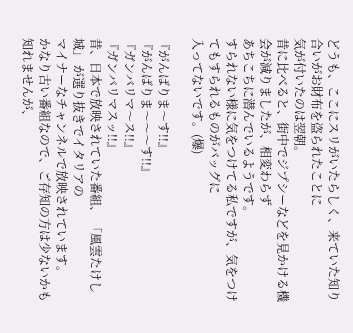どうも、ここにスリがいたらしく、来ていた知り合いがお財布を盗られたことに
気が付いたのは翌朝。
昔に比べると、街中でジプシーなどを見かける機会が減りましたが、相変わらず
あちこちに潜んでいるようです。
すられない様に気をつけてる私ですが、気をつけてもすられるものがバッグに
入ってないです。(爆)

『がんばりま〜す!!』
『がんばりま〜〜〜す!!』
『ガンバリマ〜ス!!』
『ガンバリマスッ!!』
昔、日本で放映されていた番組、 「風雲たけし城」 が選り抜きでイタリアの
マイナーなチャンネルで放映されています。
かなり古い番組なので、ご存知の方は少ないかも知れませんが、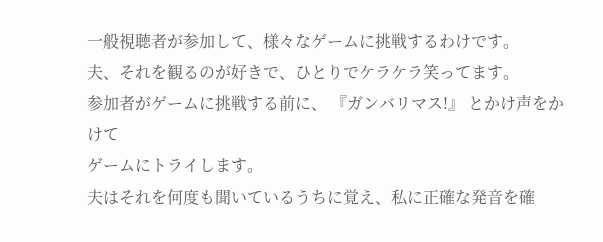一般視聴者が参加して、様々なゲームに挑戦するわけです。
夫、それを観るのが好きで、ひとりでケラケラ笑ってます。
参加者がゲームに挑戦する前に、 『ガンバリマス!』 とかけ声をかけて
ゲームにトライします。
夫はそれを何度も聞いているうちに覚え、私に正確な発音を確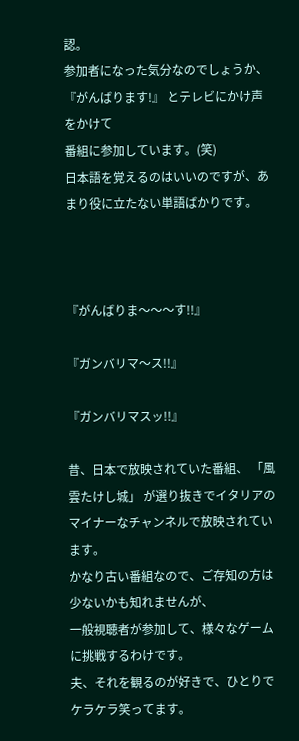認。
参加者になった気分なのでしょうか、 『がんばります!』 とテレビにかけ声をかけて
番組に参加しています。(笑)
日本語を覚えるのはいいのですが、あまり役に立たない単語ばかりです。



『がんばりま〜〜〜す!!』

『ガンバリマ〜ス!!』

『ガンバリマスッ!!』

昔、日本で放映されていた番組、 「風雲たけし城」 が選り抜きでイタリアの
マイナーなチャンネルで放映されています。
かなり古い番組なので、ご存知の方は少ないかも知れませんが、
一般視聴者が参加して、様々なゲームに挑戦するわけです。
夫、それを観るのが好きで、ひとりでケラケラ笑ってます。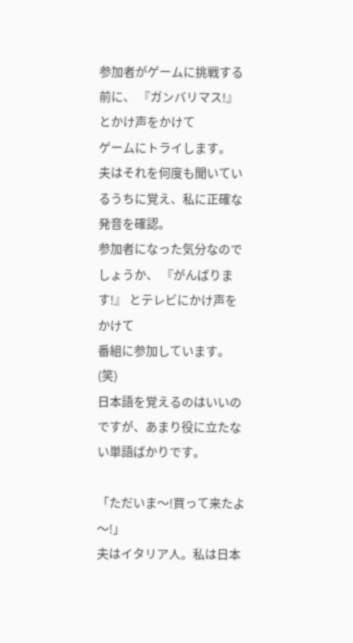参加者がゲームに挑戦する前に、 『ガンバリマス!』 とかけ声をかけて
ゲームにトライします。
夫はそれを何度も聞いているうちに覚え、私に正確な発音を確認。
参加者になった気分なのでしょうか、 『がんばります!』 とテレビにかけ声をかけて
番組に参加しています。(笑)
日本語を覚えるのはいいのですが、あまり役に立たない単語ばかりです。

「ただいま〜!買って来たよ〜!」
夫はイタリア人。私は日本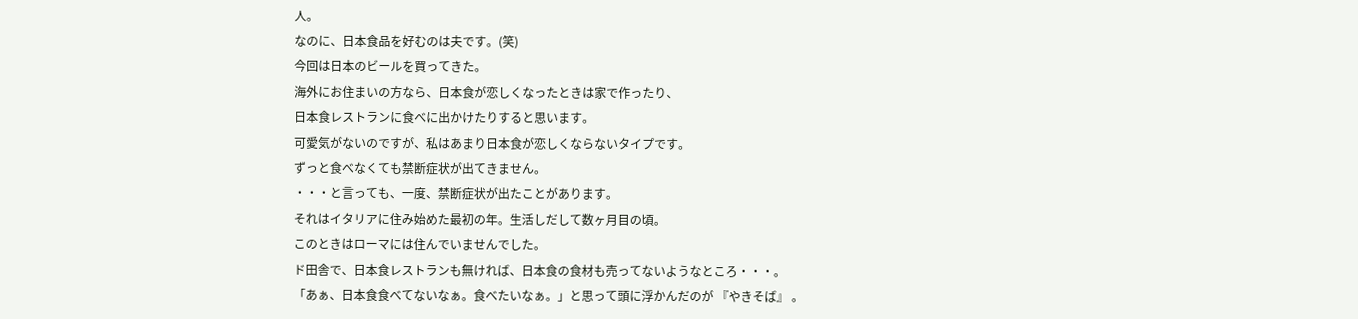人。
なのに、日本食品を好むのは夫です。(笑)
今回は日本のビールを買ってきた。
海外にお住まいの方なら、日本食が恋しくなったときは家で作ったり、
日本食レストランに食べに出かけたりすると思います。
可愛気がないのですが、私はあまり日本食が恋しくならないタイプです。
ずっと食べなくても禁断症状が出てきません。
・・・と言っても、一度、禁断症状が出たことがあります。
それはイタリアに住み始めた最初の年。生活しだして数ヶ月目の頃。
このときはローマには住んでいませんでした。
ド田舎で、日本食レストランも無ければ、日本食の食材も売ってないようなところ・・・。
「あぁ、日本食食べてないなぁ。食べたいなぁ。」と思って頭に浮かんだのが 『やきそば』 。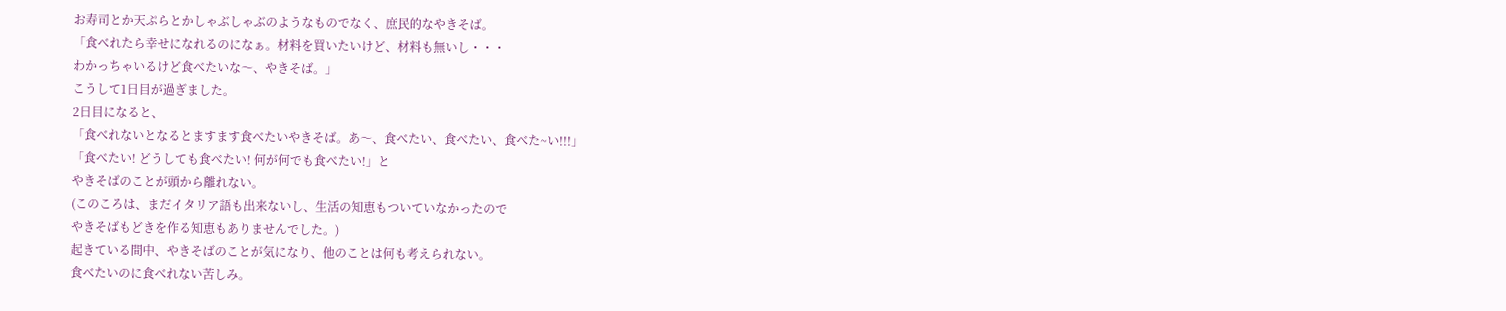お寿司とか天ぷらとかしゃぶしゃぶのようなものでなく、庶民的なやきそば。
「食べれたら幸せになれるのになぁ。材料を買いたいけど、材料も無いし・・・
わかっちゃいるけど食べたいな〜、やきそば。」
こうして1日目が過ぎました。
2日目になると、
「食べれないとなるとますます食べたいやきそば。あ〜、食べたい、食べたい、食べた~い!!!」
「食べたい! どうしても食べたい! 何が何でも食べたい!」と
やきそばのことが頭から離れない。
(このころは、まだイタリア語も出来ないし、生活の知恵もついていなかったので
やきそばもどきを作る知恵もありませんでした。)
起きている間中、やきそばのことが気になり、他のことは何も考えられない。
食べたいのに食べれない苦しみ。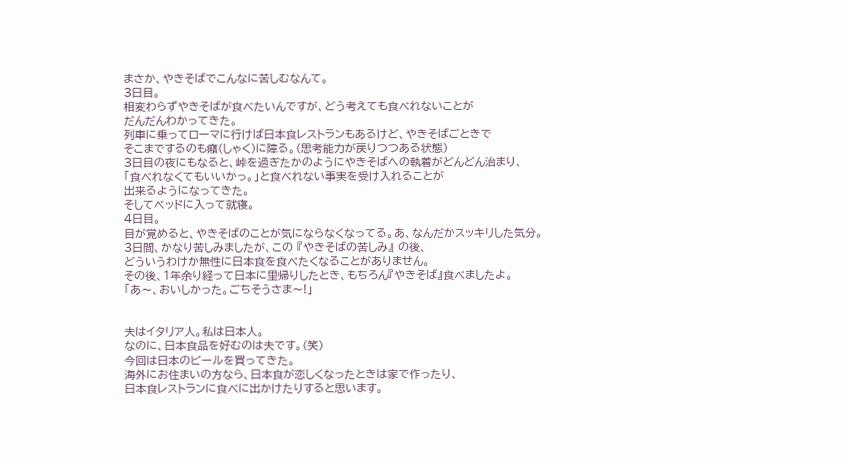まさか、やきそばでこんなに苦しむなんて。
3日目。
相変わらずやきそばが食べたいんですが、どう考えても食べれないことが
だんだんわかってきた。
列車に乗ってローマに行けば日本食レストランもあるけど、やきそばごときで
そこまでするのも癪(しゃく)に障る。(思考能力が戻りつつある状態)
3日目の夜にもなると、峠を過ぎたかのようにやきそばへの執着がどんどん治まり、
「食べれなくてもいいかっ。」と食べれない事実を受け入れることが
出来るようになってきた。
そしてベッドに入って就寝。
4日目。
目が覚めると、やきそばのことが気にならなくなってる。あ、なんだかスッキリした気分。
3日間、かなり苦しみましたが、この 『やきそばの苦しみ』 の後、
どういうわけか無性に日本食を食べたくなることがありません。
その後、1年余り経って日本に里帰りしたとき、もちろん『やきそば』食べましたよ。
「あ〜、おいしかった。ごちそうさま〜!」


夫はイタリア人。私は日本人。
なのに、日本食品を好むのは夫です。(笑)
今回は日本のビールを買ってきた。
海外にお住まいの方なら、日本食が恋しくなったときは家で作ったり、
日本食レストランに食べに出かけたりすると思います。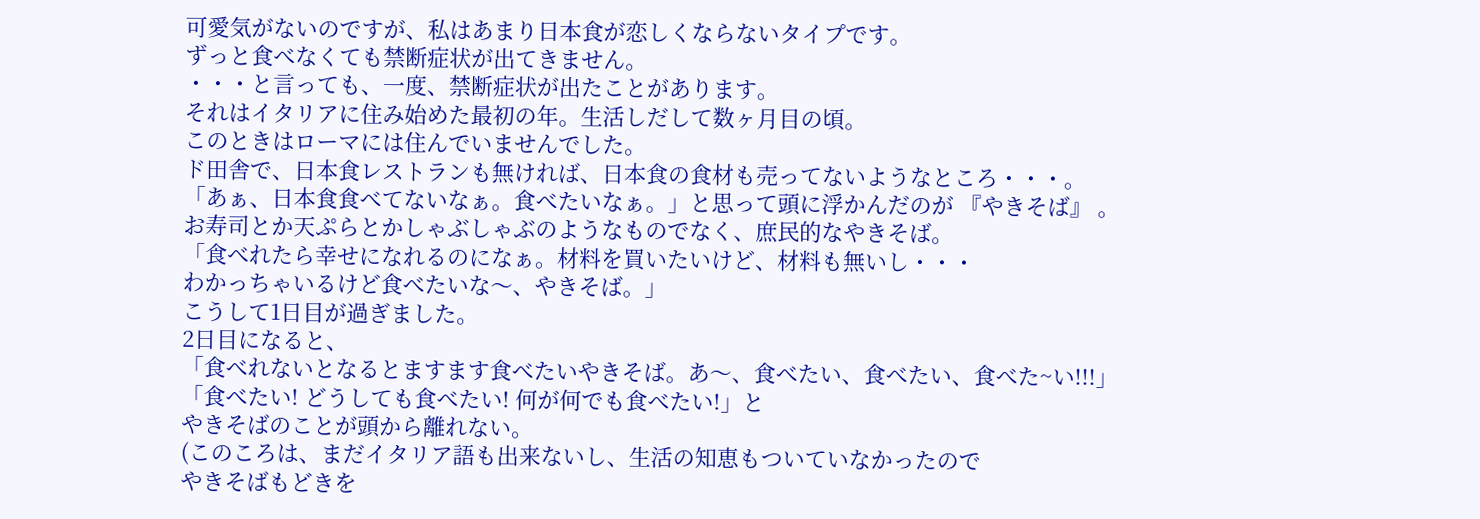可愛気がないのですが、私はあまり日本食が恋しくならないタイプです。
ずっと食べなくても禁断症状が出てきません。
・・・と言っても、一度、禁断症状が出たことがあります。
それはイタリアに住み始めた最初の年。生活しだして数ヶ月目の頃。
このときはローマには住んでいませんでした。
ド田舎で、日本食レストランも無ければ、日本食の食材も売ってないようなところ・・・。
「あぁ、日本食食べてないなぁ。食べたいなぁ。」と思って頭に浮かんだのが 『やきそば』 。
お寿司とか天ぷらとかしゃぶしゃぶのようなものでなく、庶民的なやきそば。
「食べれたら幸せになれるのになぁ。材料を買いたいけど、材料も無いし・・・
わかっちゃいるけど食べたいな〜、やきそば。」
こうして1日目が過ぎました。
2日目になると、
「食べれないとなるとますます食べたいやきそば。あ〜、食べたい、食べたい、食べた~い!!!」
「食べたい! どうしても食べたい! 何が何でも食べたい!」と
やきそばのことが頭から離れない。
(このころは、まだイタリア語も出来ないし、生活の知恵もついていなかったので
やきそばもどきを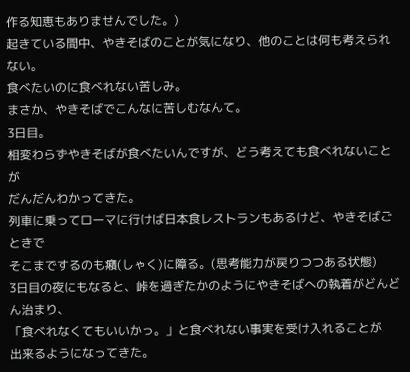作る知恵もありませんでした。)
起きている間中、やきそばのことが気になり、他のことは何も考えられない。
食べたいのに食べれない苦しみ。
まさか、やきそばでこんなに苦しむなんて。
3日目。
相変わらずやきそばが食べたいんですが、どう考えても食べれないことが
だんだんわかってきた。
列車に乗ってローマに行けば日本食レストランもあるけど、やきそばごときで
そこまでするのも癪(しゃく)に障る。(思考能力が戻りつつある状態)
3日目の夜にもなると、峠を過ぎたかのようにやきそばへの執着がどんどん治まり、
「食べれなくてもいいかっ。」と食べれない事実を受け入れることが
出来るようになってきた。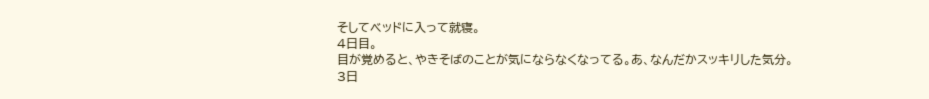そしてベッドに入って就寝。
4日目。
目が覚めると、やきそばのことが気にならなくなってる。あ、なんだかスッキリした気分。
3日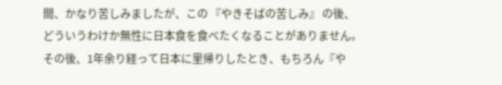間、かなり苦しみましたが、この 『やきそばの苦しみ』 の後、
どういうわけか無性に日本食を食べたくなることがありません。
その後、1年余り経って日本に里帰りしたとき、もちろん『や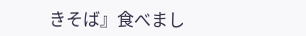きそば』食べまし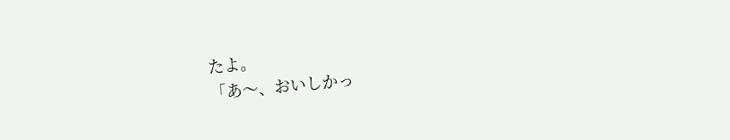たよ。
「あ〜、おいしかっ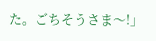た。ごちそうさま〜!」